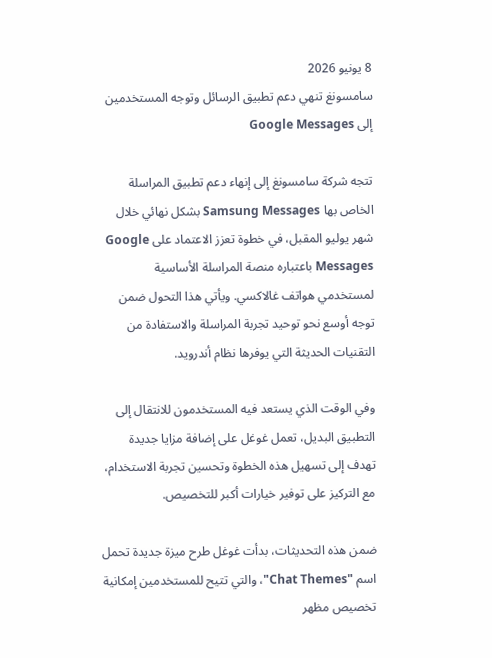8 يونيو 2026
سامسونغ تنهي دعم تطبيق الرسائل وتوجه المستخدمين إلى Google Messages

تتجه شركة سامسونغ إلى إنهاء دعم تطبيق المراسلة الخاص بها Samsung Messages بشكل نهائي خلال شهر يوليو المقبل، في خطوة تعزز الاعتماد على Google Messages باعتباره منصة المراسلة الأساسية لمستخدمي هواتف غالاكسي. ويأتي هذا التحول ضمن توجه أوسع نحو توحيد تجربة المراسلة والاستفادة من التقنيات الحديثة التي يوفرها نظام أندرويد.

وفي الوقت الذي يستعد فيه المستخدمون للانتقال إلى التطبيق البديل، تعمل غوغل على إضافة مزايا جديدة تهدف إلى تسهيل هذه الخطوة وتحسين تجربة الاستخدام، مع التركيز على توفير خيارات أكبر للتخصيص.

ضمن هذه التحديثات، بدأت غوغل طرح ميزة جديدة تحمل اسم "Chat Themes"، والتي تتيح للمستخدمين إمكانية تخصيص مظهر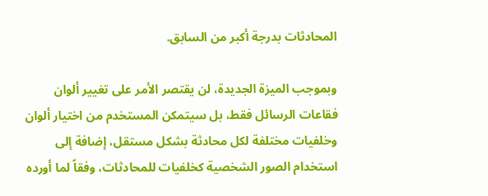المحادثات بدرجة أكبر من السابق.

وبموجب الميزة الجديدة، لن يقتصر الأمر على تغيير ألوان فقاعات الرسائل فقط، بل سيتمكن المستخدم من اختيار ألوان وخلفيات مختلفة لكل محادثة بشكل مستقل، إضافة إلى استخدام الصور الشخصية كخلفيات للمحادثات، وفقاً لما أورده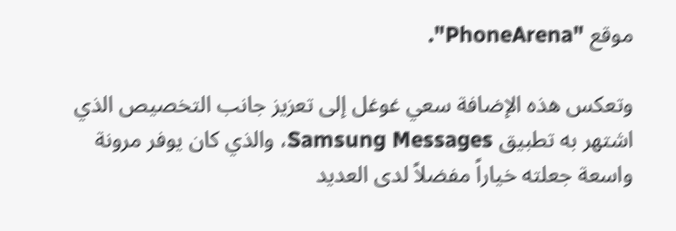موقع "PhoneArena".

وتعكس هذه الإضافة سعي غوغل إلى تعزيز جانب التخصيص الذي اشتهر به تطبيق Samsung Messages، والذي كان يوفر مرونة واسعة جعلته خياراً مفضلاً لدى العديد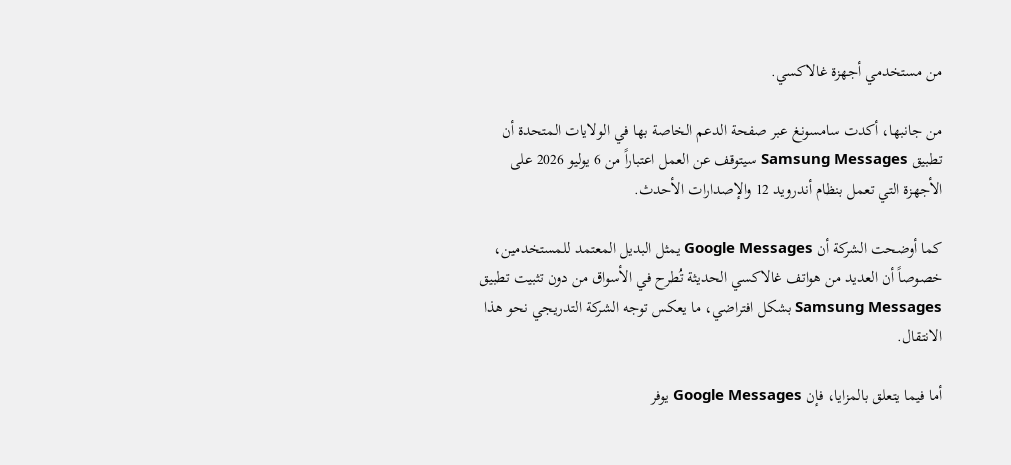من مستخدمي أجهزة غالاكسي.

من جانبها، أكدت سامسونغ عبر صفحة الدعم الخاصة بها في الولايات المتحدة أن تطبيق Samsung Messages سيتوقف عن العمل اعتباراً من 6 يوليو 2026 على الأجهزة التي تعمل بنظام أندرويد 12 والإصدارات الأحدث.

كما أوضحت الشركة أن Google Messages يمثل البديل المعتمد للمستخدمين، خصوصاً أن العديد من هواتف غالاكسي الحديثة تُطرح في الأسواق من دون تثبيت تطبيق Samsung Messages بشكل افتراضي، ما يعكس توجه الشركة التدريجي نحو هذا الانتقال.

أما فيما يتعلق بالمزايا، فإن Google Messages يوفر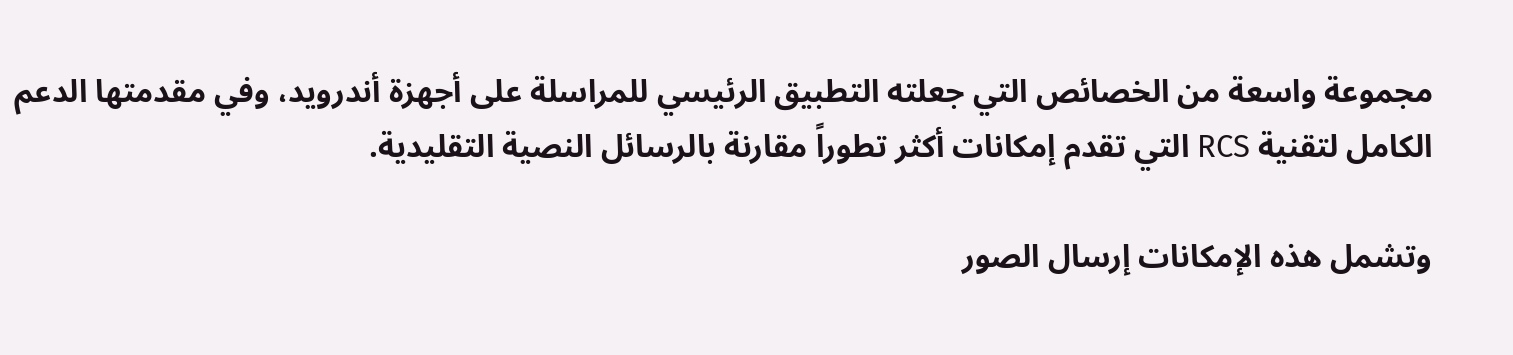مجموعة واسعة من الخصائص التي جعلته التطبيق الرئيسي للمراسلة على أجهزة أندرويد، وفي مقدمتها الدعم الكامل لتقنية RCS التي تقدم إمكانات أكثر تطوراً مقارنة بالرسائل النصية التقليدية.

وتشمل هذه الإمكانات إرسال الصور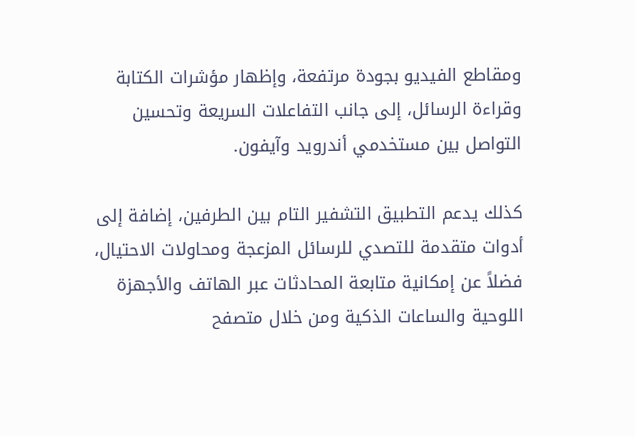ومقاطع الفيديو بجودة مرتفعة، وإظهار مؤشرات الكتابة وقراءة الرسائل، إلى جانب التفاعلات السريعة وتحسين التواصل بين مستخدمي أندرويد وآيفون.

كذلك يدعم التطبيق التشفير التام بين الطرفين، إضافة إلى أدوات متقدمة للتصدي للرسائل المزعجة ومحاولات الاحتيال، فضلاً عن إمكانية متابعة المحادثات عبر الهاتف والأجهزة اللوحية والساعات الذكية ومن خلال متصفح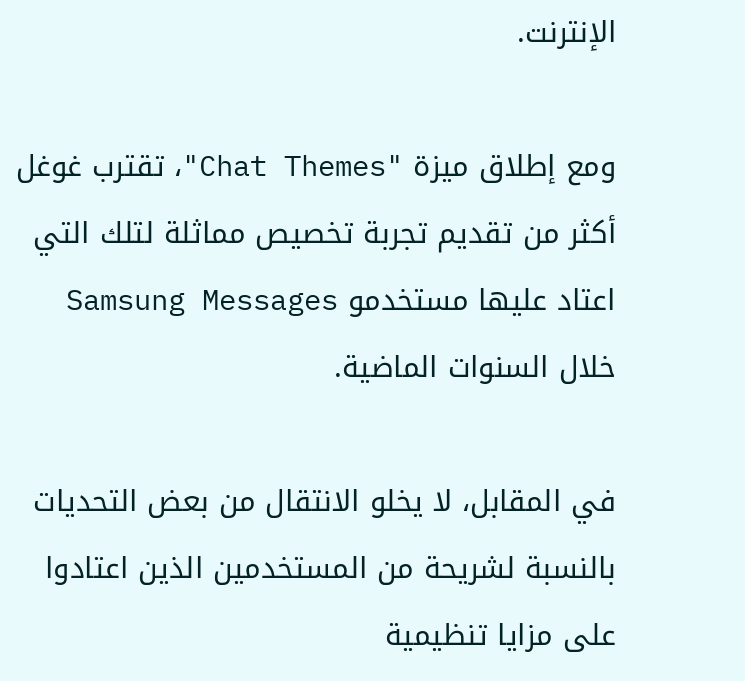الإنترنت.

ومع إطلاق ميزة "Chat Themes"، تقترب غوغل أكثر من تقديم تجربة تخصيص مماثلة لتلك التي اعتاد عليها مستخدمو Samsung Messages خلال السنوات الماضية.

في المقابل، لا يخلو الانتقال من بعض التحديات بالنسبة لشريحة من المستخدمين الذين اعتادوا على مزايا تنظيمية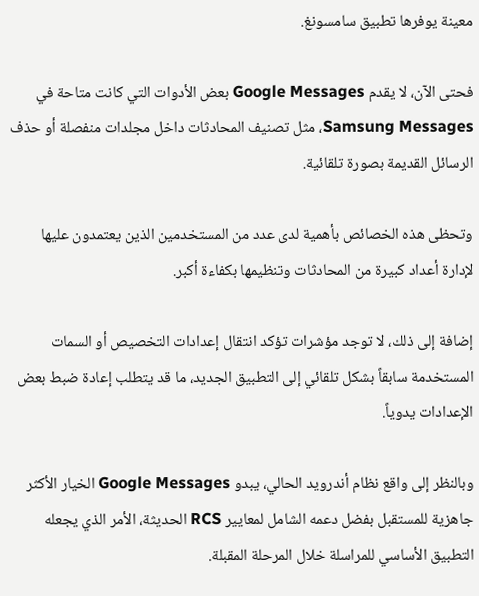معينة يوفرها تطبيق سامسونغ.

فحتى الآن، لا يقدم Google Messages بعض الأدوات التي كانت متاحة في Samsung Messages، مثل تصنيف المحادثات داخل مجلدات منفصلة أو حذف الرسائل القديمة بصورة تلقائية.

وتحظى هذه الخصائص بأهمية لدى عدد من المستخدمين الذين يعتمدون عليها لإدارة أعداد كبيرة من المحادثات وتنظيمها بكفاءة أكبر.

إضافة إلى ذلك، لا توجد مؤشرات تؤكد انتقال إعدادات التخصيص أو السمات المستخدمة سابقاً بشكل تلقائي إلى التطبيق الجديد، ما قد يتطلب إعادة ضبط بعض الإعدادات يدوياً.

وبالنظر إلى واقع نظام أندرويد الحالي، يبدو Google Messages الخيار الأكثر جاهزية للمستقبل بفضل دعمه الشامل لمعايير RCS الحديثة، الأمر الذي يجعله التطبيق الأساسي للمراسلة خلال المرحلة المقبلة.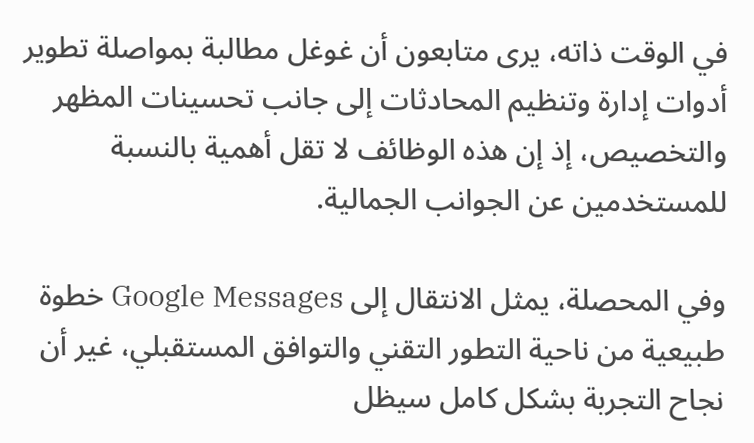في الوقت ذاته، يرى متابعون أن غوغل مطالبة بمواصلة تطوير أدوات إدارة وتنظيم المحادثات إلى جانب تحسينات المظهر والتخصيص، إذ إن هذه الوظائف لا تقل أهمية بالنسبة للمستخدمين عن الجوانب الجمالية.

وفي المحصلة، يمثل الانتقال إلى Google Messages خطوة طبيعية من ناحية التطور التقني والتوافق المستقبلي، غير أن نجاح التجربة بشكل كامل سيظل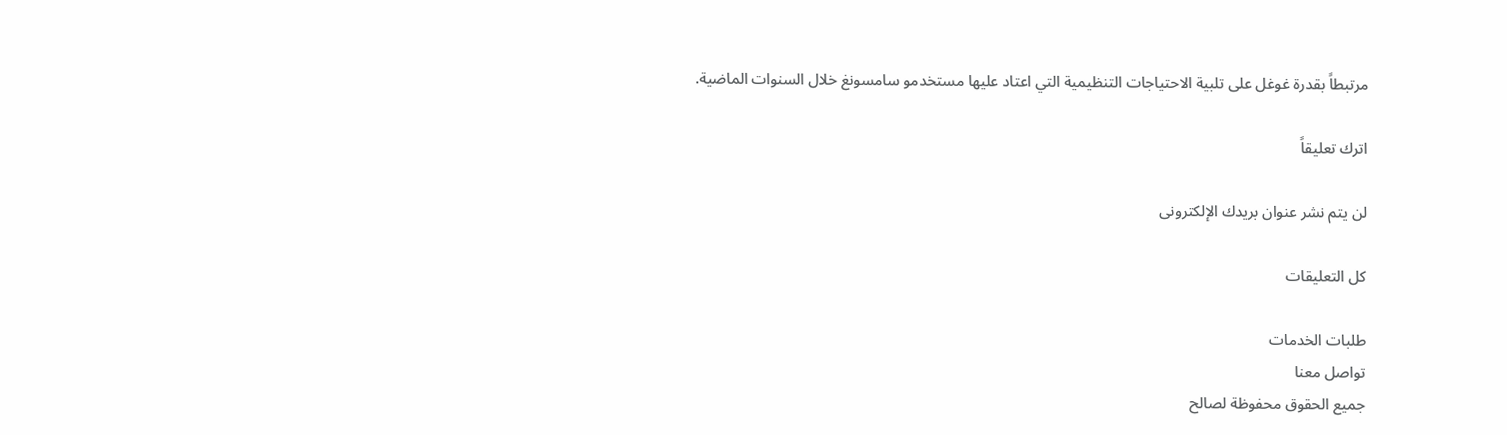مرتبطاً بقدرة غوغل على تلبية الاحتياجات التنظيمية التي اعتاد عليها مستخدمو سامسونغ خلال السنوات الماضية.

اترك تعليقاً

لن يتم نشر عنوان بريدك الإلكترونى

كل التعليقات

طلبات الخدمات
تواصل معنا
جميع الحقوق محفوظة لصالح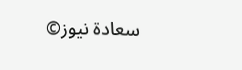سعادة نيوز©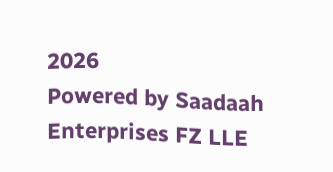2026
Powered by Saadaah Enterprises FZ LLE